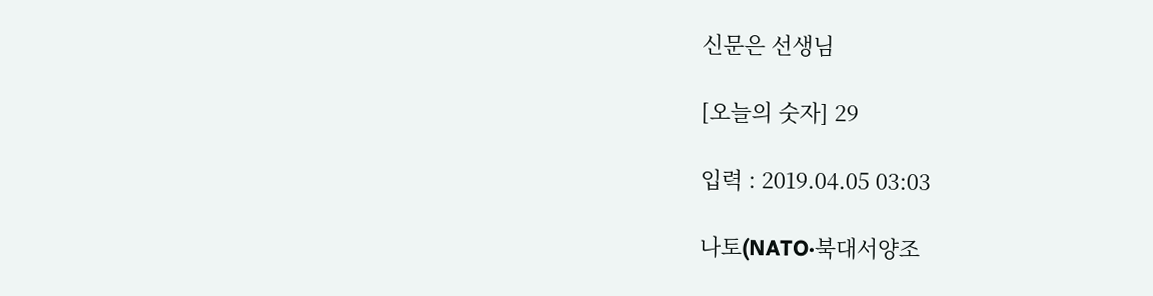신문은 선생님

[오늘의 숫자] 29

입력 : 2019.04.05 03:03

나토(NATO·북대서양조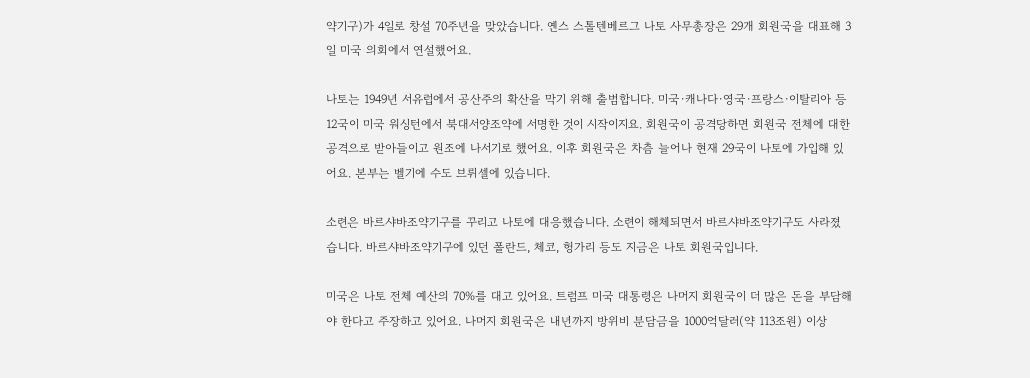약기구)가 4일로 창설 70주년을 맞았습니다. 옌스 스톨텐베르그 나토 사무총장은 29개 회원국을 대표해 3일 미국 의회에서 연설했어요.

나토는 1949년 서유럽에서 공산주의 확산을 막기 위해 출범합니다. 미국·캐나다·영국·프랑스·이탈리아 등 12국이 미국 워싱턴에서 북대서양조약에 서명한 것이 시작이지요. 회원국이 공격당하면 회원국 전체에 대한 공격으로 받아들이고 원조에 나서기로 했어요. 이후 회원국은 차츰 늘어나 현재 29국이 나토에 가입해 있어요. 본부는 벨기에 수도 브뤼셀에 있습니다.

소련은 바르샤바조약기구를 꾸리고 나토에 대응했습니다. 소련이 해체되면서 바르샤바조약기구도 사라졌습니다. 바르샤바조약기구에 있던 폴란드, 체코, 헝가리 등도 지금은 나토 회원국입니다.

미국은 나토 전체 예산의 70%를 대고 있어요. 트럼프 미국 대통령은 나머지 회원국이 더 많은 돈을 부담해야 한다고 주장하고 있어요. 나머지 회원국은 내년까지 방위비 분담금을 1000억달러(약 113조원) 이상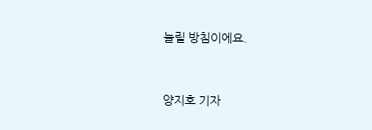늘릴 방침이에요.


양지호 기자